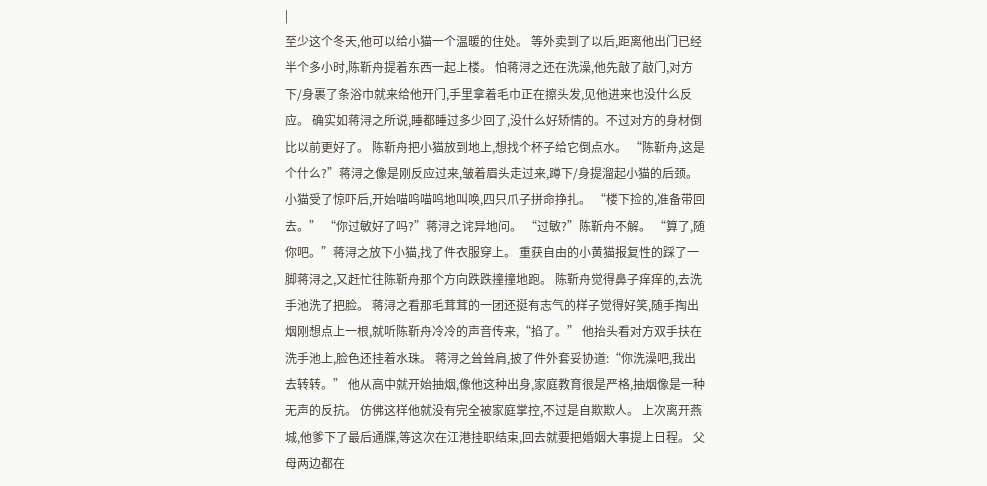|
至少这个冬天,他可以给小猫一个温暖的住处。 等外卖到了以后,距离他出门已经半个多小时,陈靳舟提着东西一起上楼。 怕蒋浔之还在洗澡,他先敲了敲门,对方下/身裹了条浴巾就来给他开门,手里拿着毛巾正在擦头发,见他进来也没什么反应。 确实如蒋浔之所说,睡都睡过多少回了,没什么好矫情的。不过对方的身材倒比以前更好了。 陈靳舟把小猫放到地上,想找个杯子给它倒点水。 “陈靳舟,这是个什么?”蒋浔之像是刚反应过来,皱着眉头走过来,蹲下/身提溜起小猫的后颈。 小猫受了惊吓后,开始喵呜喵呜地叫唤,四只爪子拼命挣扎。 “楼下捡的,准备带回去。” “你过敏好了吗?”蒋浔之诧异地问。 “过敏?”陈靳舟不解。 “算了,随你吧。”蒋浔之放下小猫,找了件衣服穿上。 重获自由的小黄猫报复性的踩了一脚蒋浔之,又赶忙往陈靳舟那个方向跌跌撞撞地跑。 陈靳舟觉得鼻子痒痒的,去洗手池洗了把脸。 蒋浔之看那毛茸茸的一团还挺有志气的样子觉得好笑,随手掏出烟刚想点上一根,就听陈靳舟冷冷的声音传来,“掐了。” 他抬头看对方双手扶在洗手池上,脸色还挂着水珠。 蒋浔之耸耸肩,披了件外套妥协道:“你洗澡吧,我出去转转。” 他从高中就开始抽烟,像他这种出身,家庭教育很是严格,抽烟像是一种无声的反抗。 仿佛这样他就没有完全被家庭掌控,不过是自欺欺人。 上次离开燕城,他爹下了最后通牒,等这次在江港挂职结束,回去就要把婚姻大事提上日程。 父母两边都在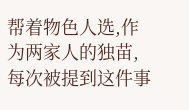帮着物色人选,作为两家人的独苗,每次被提到这件事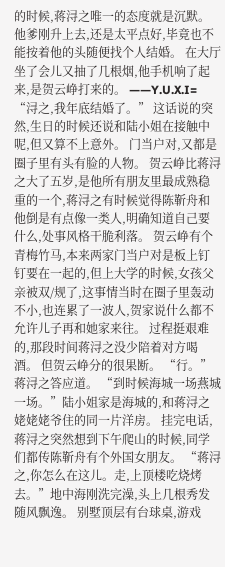的时候,蒋浔之唯一的态度就是沉默。 他爹刚升上去,还是太平点好,毕竟也不能按着他的头随便找个人结婚。 在大厅坐了会儿又抽了几根烟,他手机响了起来,是贺云峥打来的。 ——Y.U.X.I= “浔之,我年底结婚了。” 这话说的突然,生日的时候还说和陆小姐在接触中呢,但又算不上意外。 门当户对,又都是圈子里有头有脸的人物。 贺云峥比蒋浔之大了五岁,是他所有朋友里最成熟稳重的一个,蒋浔之有时候觉得陈靳舟和他倒是有点像一类人,明确知道自己要什么,处事风格干脆利落。 贺云峥有个青梅竹马,本来两家门当户对是板上钉钉要在一起的,但上大学的时候,女孩父亲被双/规了,这事情当时在圈子里轰动不小,也连累了一波人,贺家说什么都不允许儿子再和她家来往。 过程挺艰难的,那段时间蒋浔之没少陪着对方喝酒。 但贺云峥分的很果断。 “行。”蒋浔之答应道。 “到时候海城一场燕城一场。”陆小姐家是海城的,和蒋浔之姥姥姥爷住的同一片洋房。 挂完电话,蒋浔之突然想到下午爬山的时候,同学们都传陈靳舟有个外国女朋友。 “蒋浔之,你怎么在这儿。走,上顶楼吃烧烤去。”地中海刚洗完澡,头上几根秀发随风飘逸。 别墅顶层有台球桌,游戏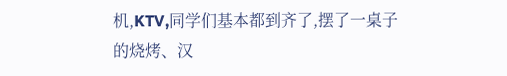机,KTV,同学们基本都到齐了,摆了一桌子的烧烤、汉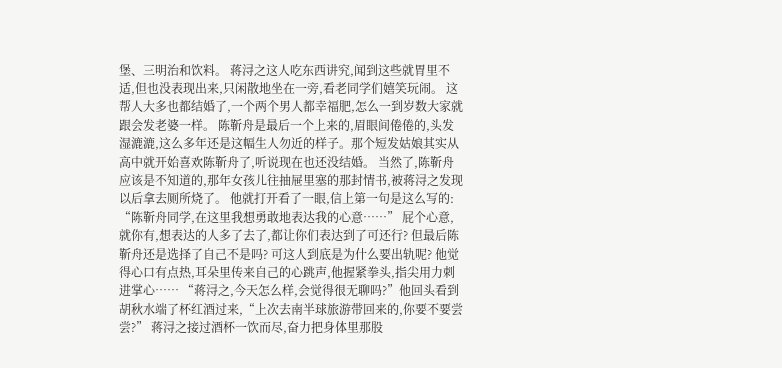堡、三明治和饮料。 蒋浔之这人吃东西讲究,闻到这些就胃里不适,但也没表现出来,只闲散地坐在一旁,看老同学们嬉笑玩闹。 这帮人大多也都结婚了,一个两个男人都幸福肥,怎么一到岁数大家就跟会发老婆一样。 陈靳舟是最后一个上来的,眉眼间倦倦的,头发湿漉漉,这么多年还是这幅生人勿近的样子。那个短发姑娘其实从高中就开始喜欢陈靳舟了,听说现在也还没结婚。 当然了,陈靳舟应该是不知道的,那年女孩儿往抽屉里塞的那封情书,被蒋浔之发现以后拿去厕所烧了。 他就打开看了一眼,信上第一句是这么写的: “陈靳舟同学,在这里我想勇敢地表达我的心意……” 屁个心意,就你有,想表达的人多了去了,都让你们表达到了可还行? 但最后陈靳舟还是选择了自己不是吗? 可这人到底是为什么要出轨呢? 他觉得心口有点热,耳朵里传来自己的心跳声,他握紧拳头,指尖用力刺进掌心…… “蒋浔之,今天怎么样,会觉得很无聊吗?”他回头看到胡秋水端了杯红酒过来,“上次去南半球旅游带回来的,你要不要尝尝?” 蒋浔之接过酒杯一饮而尽,奋力把身体里那股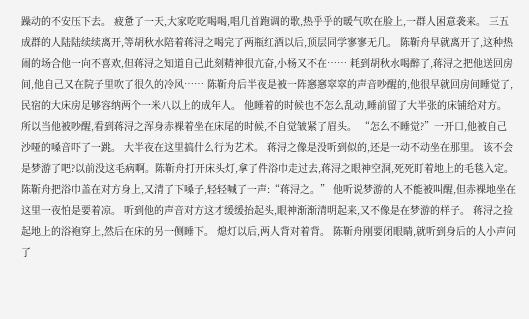躁动的不安压下去。 疲惫了一天,大家吃吃喝喝,唱几首跑调的歌,热乎乎的暖气吹在脸上,一群人困意袭来。 三五成群的人陆陆续续离开,等胡秋水陪着蒋浔之喝完了两瓶红酒以后,顶层同学寥寥无几。 陈靳舟早就离开了,这种热闹的场合他一向不喜欢,但蒋浔之知道自己此刻精神很亢奋,小杨又不在…… 耗到胡秋水喝醉了,蒋浔之把他送回房间,他自己又在院子里吹了很久的冷风…… 陈靳舟后半夜是被一阵窸窸窣窣的声音吵醒的,他很早就回房间睡觉了,民宿的大床房足够容纳两个一米八以上的成年人。 他睡着的时候也不怎么乱动,睡前留了大半张的床铺给对方。 所以当他被吵醒,看到蒋浔之浑身赤裸着坐在床尾的时候,不自觉皱紧了眉头。 “怎么不睡觉?”一开口,他被自己沙哑的嗓音吓了一跳。 大半夜在这里搞什么行为艺术。 蒋浔之像是没听到似的,还是一动不动坐在那里。 该不会是梦游了吧?以前没这毛病啊。陈靳舟打开床头灯,拿了件浴巾走过去,蒋浔之眼神空洞,死死盯着地上的毛毯入定。 陈靳舟把浴巾盖在对方身上,又清了下嗓子,轻轻喊了一声:“蒋浔之。” 他听说梦游的人不能被叫醒,但赤裸地坐在这里一夜怕是要着凉。 听到他的声音对方这才缓缓抬起头,眼神渐渐清明起来,又不像是在梦游的样子。 蒋浔之捡起地上的浴袍穿上,然后在床的另一侧睡下。 熄灯以后,两人背对着背。 陈靳舟刚要闭眼睛,就听到身后的人小声问了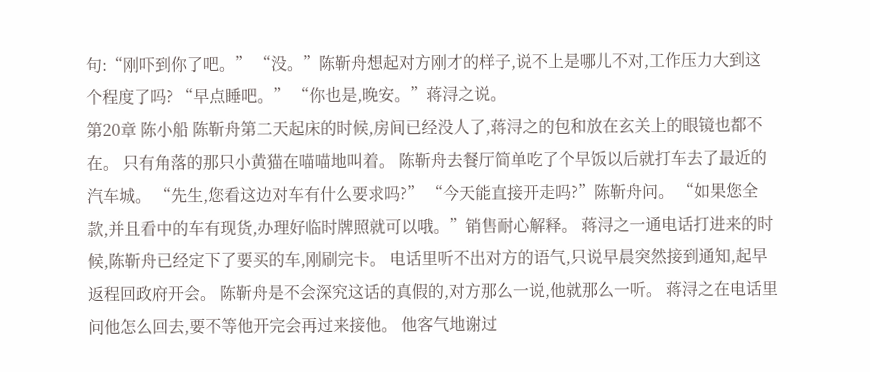句:“刚吓到你了吧。” “没。”陈靳舟想起对方刚才的样子,说不上是哪儿不对,工作压力大到这个程度了吗? “早点睡吧。” “你也是,晚安。”蒋浔之说。
第20章 陈小船 陈靳舟第二天起床的时候,房间已经没人了,蒋浔之的包和放在玄关上的眼镜也都不在。 只有角落的那只小黄猫在喵喵地叫着。 陈靳舟去餐厅简单吃了个早饭以后就打车去了最近的汽车城。 “先生,您看这边对车有什么要求吗?” “今天能直接开走吗?”陈靳舟问。 “如果您全款,并且看中的车有现货,办理好临时牌照就可以哦。”销售耐心解释。 蒋浔之一通电话打进来的时候,陈靳舟已经定下了要买的车,刚刷完卡。 电话里听不出对方的语气,只说早晨突然接到通知,起早返程回政府开会。 陈靳舟是不会深究这话的真假的,对方那么一说,他就那么一听。 蒋浔之在电话里问他怎么回去,要不等他开完会再过来接他。 他客气地谢过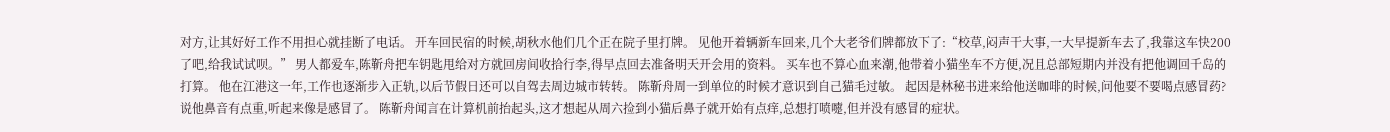对方,让其好好工作不用担心就挂断了电话。 开车回民宿的时候,胡秋水他们几个正在院子里打牌。 见他开着辆新车回来,几个大老爷们牌都放下了:“校草,闷声干大事,一大早提新车去了,我靠这车快200了吧,给我试试呗。” 男人都爱车,陈靳舟把车钥匙甩给对方就回房间收拾行李,得早点回去准备明天开会用的资料。 买车也不算心血来潮,他带着小猫坐车不方便,况且总部短期内并没有把他调回千岛的打算。 他在江港这一年,工作也逐渐步入正轨,以后节假日还可以自驾去周边城市转转。 陈靳舟周一到单位的时候才意识到自己猫毛过敏。 起因是林秘书进来给他送咖啡的时候,问他要不要喝点感冒药?说他鼻音有点重,听起来像是感冒了。 陈靳舟闻言在计算机前抬起头,这才想起从周六捡到小猫后鼻子就开始有点痒,总想打喷嚏,但并没有感冒的症状。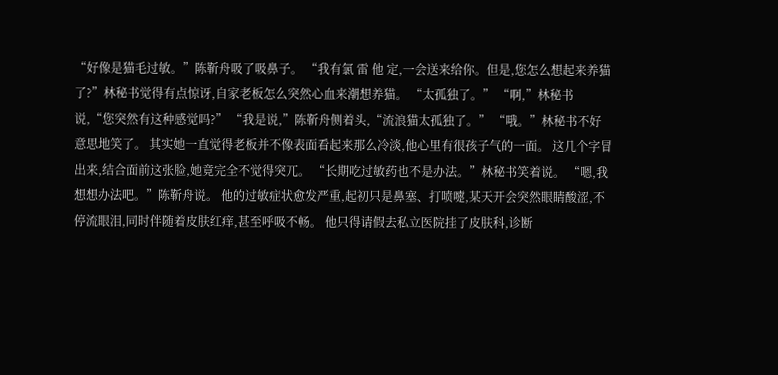“好像是猫毛过敏。”陈靳舟吸了吸鼻子。 “我有氯 雷 他 定,一会送来给你。但是,您怎么想起来养猫了?”林秘书觉得有点惊讶,自家老板怎么突然心血来潮想养猫。 “太孤独了。” “啊,”林秘书说,“您突然有这种感觉吗?” “我是说,”陈靳舟侧着头,“流浪猫太孤独了。” “哦。”林秘书不好意思地笑了。 其实她一直觉得老板并不像表面看起来那么冷淡,他心里有很孩子气的一面。 这几个字冒出来,结合面前这张脸,她竟完全不觉得突兀。 “长期吃过敏药也不是办法。”林秘书笑着说。 “嗯,我想想办法吧。”陈靳舟说。 他的过敏症状愈发严重,起初只是鼻塞、打喷嚏,某天开会突然眼睛酸涩,不停流眼泪,同时伴随着皮肤红痒,甚至呼吸不畅。 他只得请假去私立医院挂了皮肤科,诊断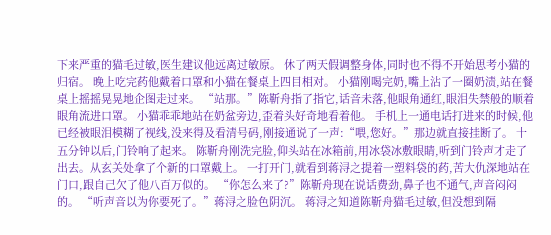下来严重的猫毛过敏,医生建议他远离过敏原。 休了两天假调整身体,同时也不得不开始思考小猫的归宿。 晚上吃完药他戴着口罩和小猫在餐桌上四目相对。 小猫刚喝完奶,嘴上沾了一圈奶渍,站在餐桌上摇摇晃晃地企图走过来。 “站那。”陈靳舟指了指它,话音未落,他眼角通红,眼泪失禁般的顺着眼角流进口罩。 小猫乖乖地站在奶盆旁边,歪着头好奇地看着他。 手机上一通电话打进来的时候,他已经被眼泪模糊了视线,没来得及看清号码,刚接通说了一声:“喂,您好。”那边就直接挂断了。 十五分钟以后,门铃响了起来。 陈靳舟刚洗完脸,仰头站在冰箱前,用冰袋冰敷眼睛,听到门铃声才走了出去。从玄关处拿了个新的口罩戴上。 一打开门,就看到蒋浔之提着一塑料袋的药,苦大仇深地站在门口,跟自己欠了他八百万似的。 “你怎么来了?”陈靳舟现在说话费劲,鼻子也不通气,声音闷闷的。 “听声音以为你要死了。”蒋浔之脸色阴沉。 蒋浔之知道陈靳舟猫毛过敏,但没想到隔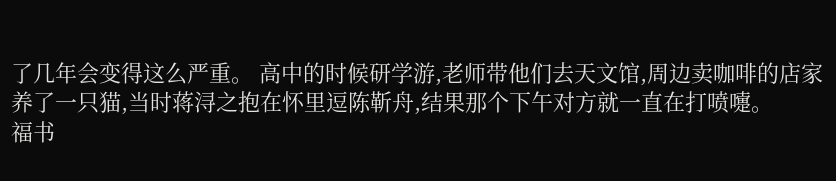了几年会变得这么严重。 高中的时候研学游,老师带他们去天文馆,周边卖咖啡的店家养了一只猫,当时蒋浔之抱在怀里逗陈靳舟,结果那个下午对方就一直在打喷嚏。
福书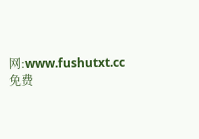网:www.fushutxt.cc免费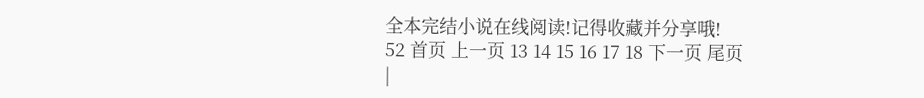全本完结小说在线阅读!记得收藏并分享哦!
52 首页 上一页 13 14 15 16 17 18 下一页 尾页
|